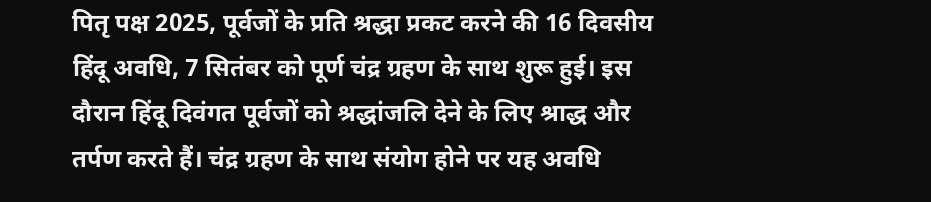पितृ पक्ष 2025, पूर्वजों के प्रति श्रद्धा प्रकट करने की 16 दिवसीय हिंदू अवधि, 7 सितंबर को पूर्ण चंद्र ग्रहण के साथ शुरू हुई। इस दौरान हिंदू दिवंगत पूर्वजों को श्रद्धांजलि देने के लिए श्राद्ध और तर्पण करते हैं। चंद्र ग्रहण के साथ संयोग होने पर यह अवधि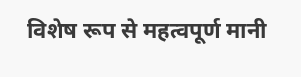विशेष रूप से महत्वपूर्ण मानी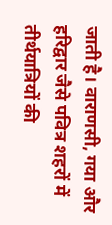जाती है। वाराणसी, गया और हरिद्वार जैसे पवित्र शहरों में तीर्थयात्रियों की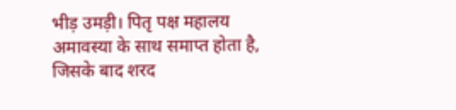भीड़ उमड़ी। पितृ पक्ष महालय अमावस्या के साथ समाप्त होता है, जिसके बाद शरद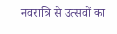नवरात्रि से उत्सवों का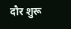दौर शुरू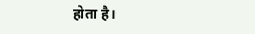होता है।